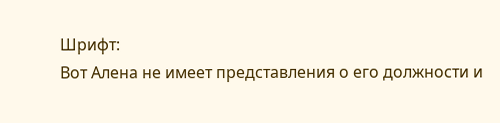Шрифт:
Вот Алена не имеет представления о его должности и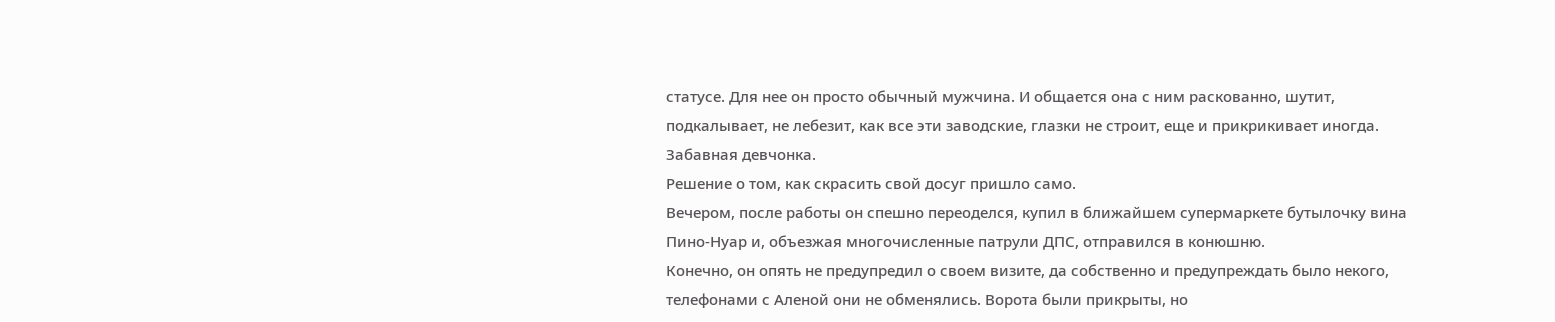статусе. Для нее он просто обычный мужчина. И общается она с ним раскованно, шутит, подкалывает, не лебезит, как все эти заводские, глазки не строит, еще и прикрикивает иногда. Забавная девчонка.
Решение о том, как скрасить свой досуг пришло само.
Вечером, после работы он спешно переоделся, купил в ближайшем супермаркете бутылочку вина Пино-Нуар и, объезжая многочисленные патрули ДПС, отправился в конюшню.
Конечно, он опять не предупредил о своем визите, да собственно и предупреждать было некого, телефонами с Аленой они не обменялись. Ворота были прикрыты, но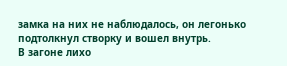замка на них не наблюдалось, он легонько подтолкнул створку и вошел внутрь.
В загоне лихо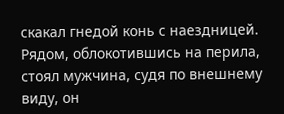скакал гнедой конь с наездницей. Рядом, облокотившись на перила, стоял мужчина, судя по внешнему виду, он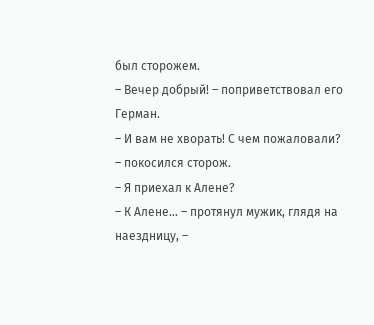был сторожем.
– Вечер добрый! – поприветствовал его Герман.
– И вам не хворать! С чем пожаловали? – покосился сторож.
– Я приехал к Алене?
– К Алене… – протянул мужик, глядя на наездницу, –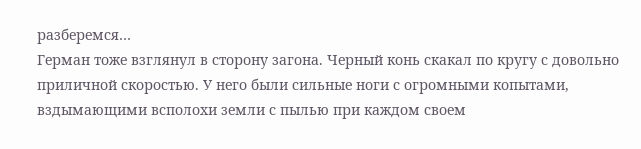разберемся…
Герман тоже взглянул в сторону загона. Черный конь скакал по кругу с довольно приличной скоростью. У него были сильные ноги с огромными копытами, вздымающими всполохи земли с пылью при каждом своем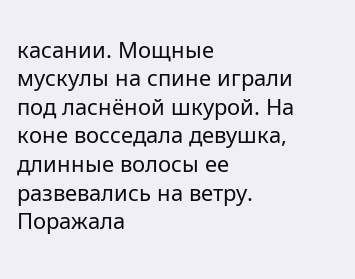касании. Мощные мускулы на спине играли под ласнёной шкурой. На коне восседала девушка, длинные волосы ее развевались на ветру. Поражала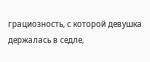грациозность, с которой девушка держалась в седле,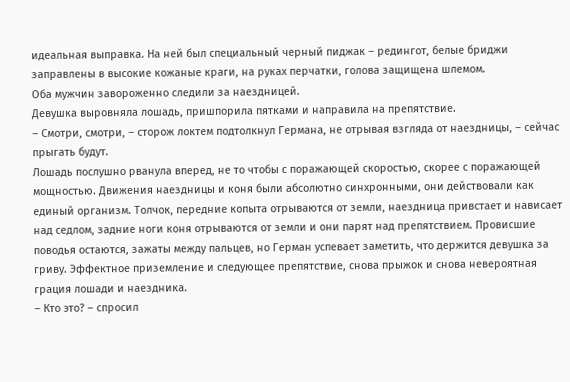идеальная выправка. На ней был специальный черный пиджак – редингот, белые бриджи заправлены в высокие кожаные краги, на руках перчатки, голова защищена шлемом.
Оба мужчин завороженно следили за наездницей.
Девушка выровняла лошадь, пришпорила пятками и направила на препятствие.
– Смотри, смотри, – сторож локтем подтолкнул Германа, не отрывая взгляда от наездницы, – сейчас прыгать будут.
Лошадь послушно рванула вперед, не то чтобы с поражающей скоростью, скорее с поражающей мощностью. Движения наездницы и коня были абсолютно синхронными, они действовали как единый организм. Толчок, передние копыта отрываются от земли, наездница привстает и нависает над седлом, задние ноги коня отрываются от земли и они парят над препятствием. Провисшие поводья остаются, зажаты между пальцев, но Герман успевает заметить, что держится девушка за гриву. Эффектное приземление и следующее препятствие, снова прыжок и снова невероятная грация лошади и наездника.
– Кто это? – спросил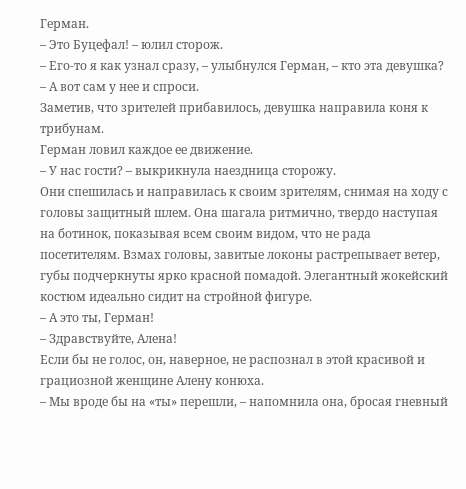Герман.
– Это Буцефал! – юлил сторож.
– Его-то я как узнал сразу, – улыбнулся Герман, – кто эта девушка?
– А вот сам у нее и спроси.
Заметив, что зрителей прибавилось, девушка направила коня к трибунам.
Герман ловил каждое ее движение.
– У нас гости? – выкрикнула наездница сторожу.
Они спешилась и направилась к своим зрителям, снимая на ходу с головы защитный шлем. Она шагала ритмично, твердо наступая на ботинок, показывая всем своим видом, что не рада посетителям. Взмах головы, завитые локоны растрепывает ветер, губы подчеркнуты ярко красной помадой. Элегантный жокейский костюм идеально сидит на стройной фигуре.
– А это ты, Герман!
– Здравствуйте, Алена!
Если бы не голос, он, наверное, не распознал в этой красивой и грациозной женщине Алену конюха.
– Мы вроде бы на «ты» перешли, – напомнила она, бросая гневный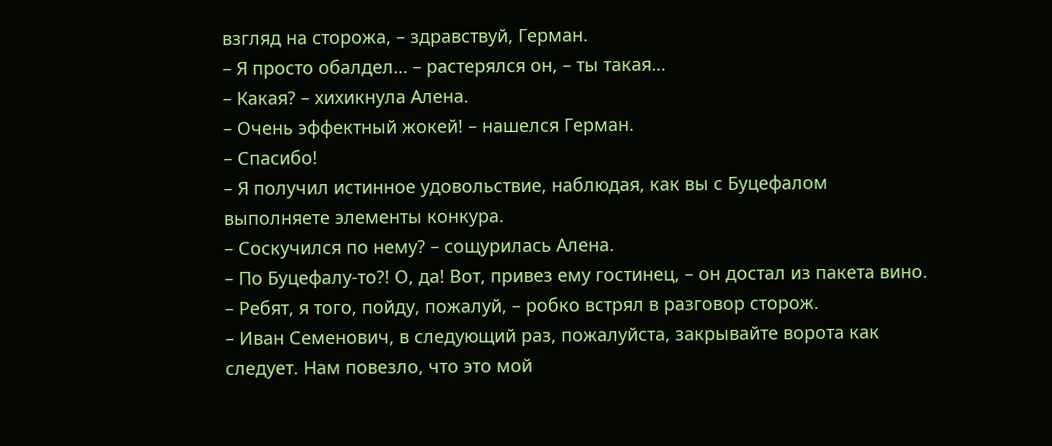взгляд на сторожа, – здравствуй, Герман.
– Я просто обалдел… – растерялся он, – ты такая…
– Какая? – хихикнула Алена.
– Очень эффектный жокей! – нашелся Герман.
– Спасибо!
– Я получил истинное удовольствие, наблюдая, как вы с Буцефалом выполняете элементы конкура.
– Соскучился по нему? – сощурилась Алена.
– По Буцефалу-то?! О, да! Вот, привез ему гостинец, – он достал из пакета вино.
– Ребят, я того, пойду, пожалуй, – робко встрял в разговор сторож.
– Иван Семенович, в следующий раз, пожалуйста, закрывайте ворота как следует. Нам повезло, что это мой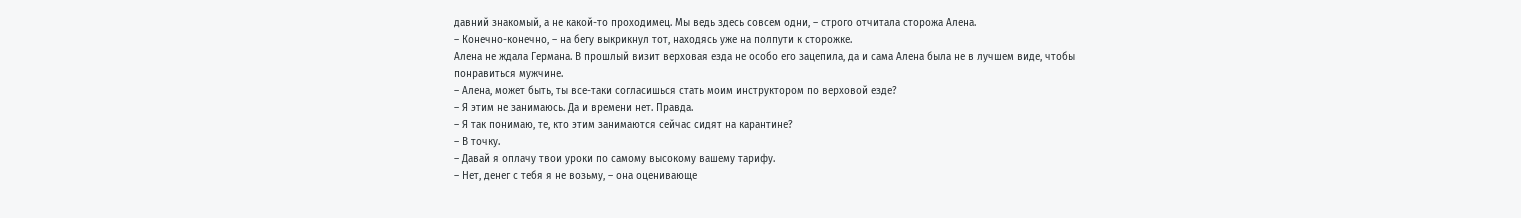давний знакомый, а не какой-то проходимец. Мы ведь здесь совсем одни, – строго отчитала сторожа Алена.
– Конечно-конечно, – на бегу выкрикнул тот, находясь уже на полпути к сторожке.
Алена не ждала Германа. В прошлый визит верховая езда не особо его зацепила, да и сама Алена была не в лучшем виде, чтобы понравиться мужчине.
– Алена, может быть, ты все-таки согласишься стать моим инструктором по верховой езде?
– Я этим не занимаюсь. Да и времени нет. Правда.
– Я так понимаю, те, кто этим занимаются сейчас сидят на карантине?
– В точку.
– Давай я оплачу твои уроки по самому высокому вашему тарифу.
– Нет, денег с тебя я не возьму, – она оценивающе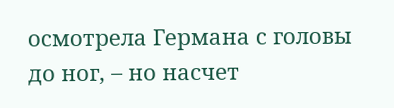осмотрела Германа с головы до ног, – но насчет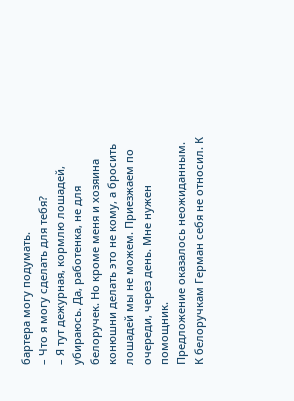бартера могу подумать.
– Что я могу сделать для тебя?
– Я тут дежурная, кормлю лошадей, убираюсь. Да, работенка, не для белоручек. Но кроме меня и хозяина конюшни делать это не кому, а бросить лошадей мы не можем. Приезжаем по очереди, через день. Мне нужен помощник.
Предложение оказалось неожиданным. К белоручкам Герман себя не относил. К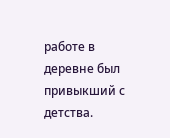работе в деревне был привыкший с детства.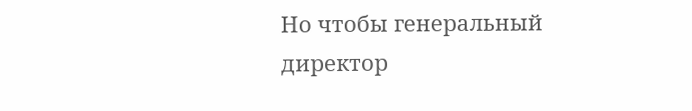Но чтобы генеральный директор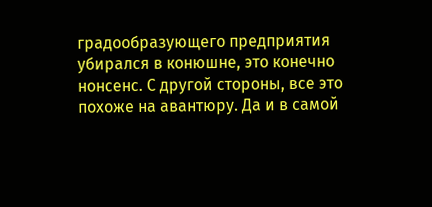градообразующего предприятия убирался в конюшне, это конечно нонсенс. С другой стороны, все это похоже на авантюру. Да и в самой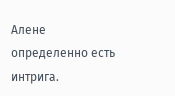Алене определенно есть интрига.